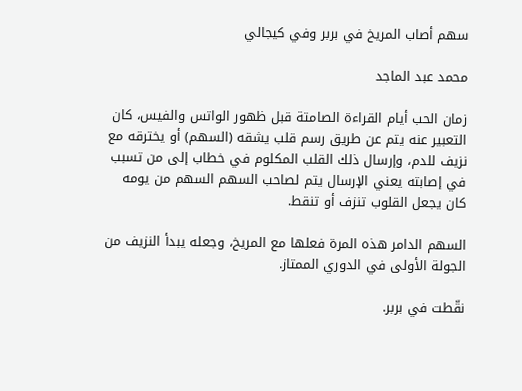سهم أصاب المريخ في بربر وفي كيجالي

محمد عبد الماجد

زمان الحب أيام القراءة الصامتة قبل ظهور الواتس والفيس، كان التعبير عنه يتم عن طريق رسم قلب يشقه (السهم) أو يخترقه مع نزيف للدم، وإرسال ذلك القلب المكلوم في خطاب إلى من تسبب في إصابته يعني الإرسال يتم لصاحب السهم السهم من يومه كان يجعل القلوب تنزف أو تنقط.

السهم الدامر هذه المرة فعلها مع المريخ، وجعله يبدأ النزيف من الجولة الأولى في الدوري الممتاز.

نقّطت في بربر.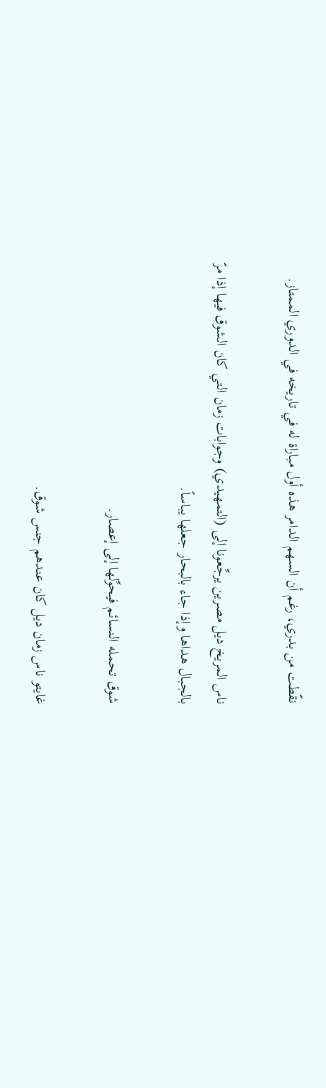نقّطت من بدري، رغم أن السهم الدامر هذه أول مباراة له في تاريخه في الدوري الممتاز.

ناس المريخ ديل مصرين يرجِّعونا إلى (التمهيدي) وجوابات زمان التي كان الشوق فيها إذا مرّ بالجبال هداها وإذا جاء بالبحار جعلها يباساً.

شوق تحمله النسائم فيحوِّلها إلى إعصار.

غايتو ناس زمان ديل كان عندهم جنس شوق.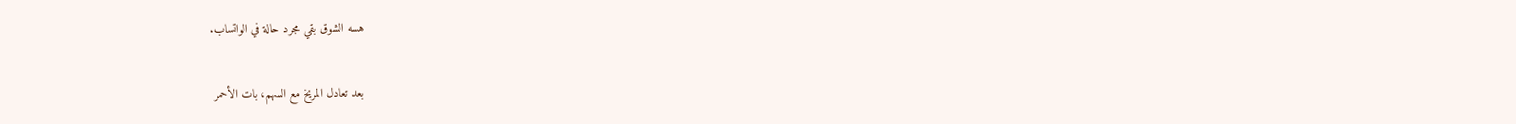هسه الشوق بقي مجرد حالة في الواتساب.

بعد تعادل المريخ مع السهم، بات الأحمر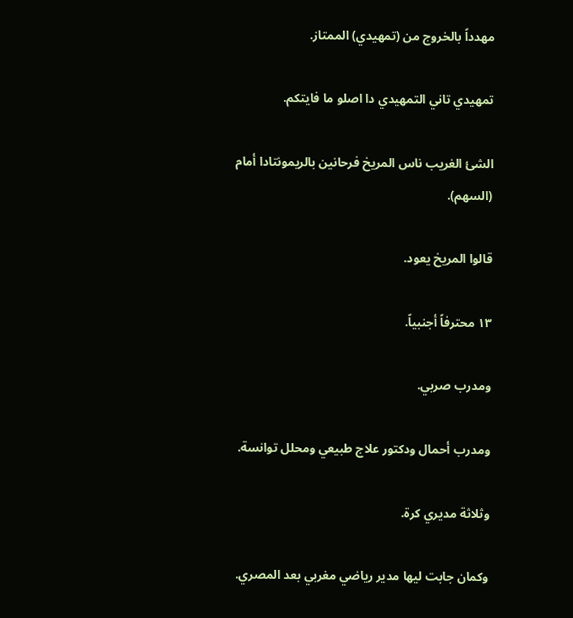مهدداً بالخروج من (تمهيدي) الممتاز.

تمهيدي تاني التمهيدي دا اصلو ما فايتكم.

الشئ الغريب ناس المريخ فرحانين بالريمونتادا أمام (السهم).

قالوا المريخ يعود.

١٣ محترفاً أجنبياً.

ومدرب صربي.

ومدرب أحمال ودكتور علاج طبيعي ومحلل توانسة.

وثلاثة مديري كرة.

وكمان جابت ليها مدير رياضي مغربي بعد المصري.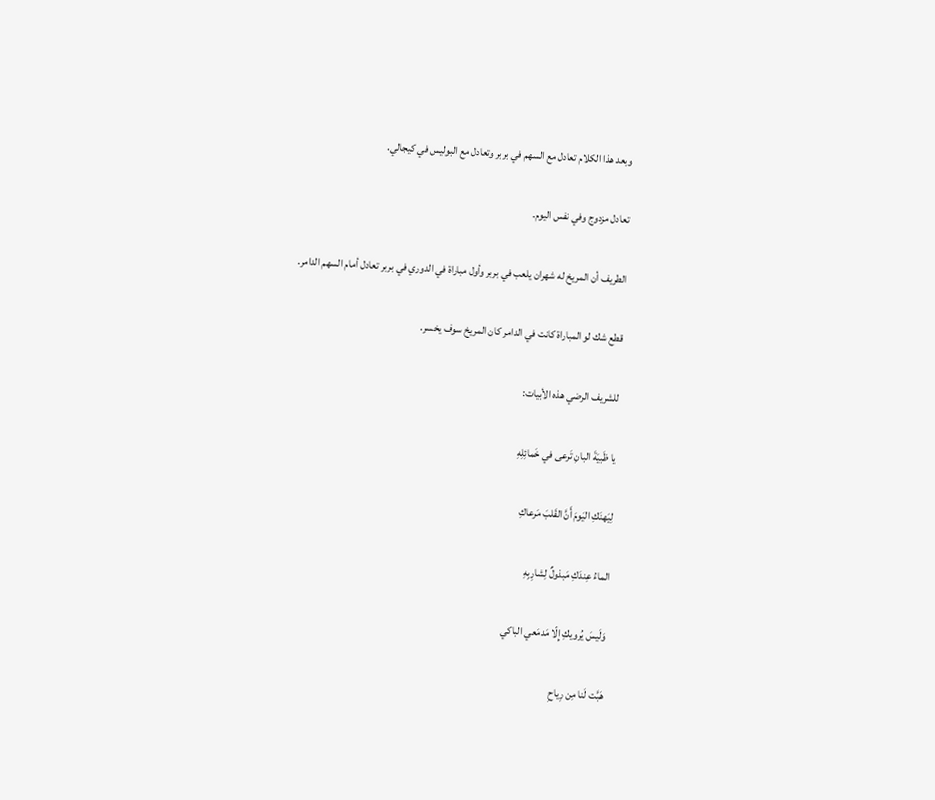وبعد هذا الكلام تعادل مع السهم في بربر وتعادل مع البوليس في كيجالي.

تعادل مزدوج وفي نفس اليوم.

الطريف أن المريخ له شهران يلعب في بربر وأول مباراة في الدوري في بربر تعادل أمام السهم الدامر.

قطع شك لو المباراة كانت في الدامر كان المريخ سوف يخسر.

للشريف الرضي هذه الأبيات:

يا ظَبيَةَ البانِ تَرعى في خَمائِلِهِ

لِيَهنَكِ اليَومَ أَنَّ القَلبَ مَرعاكِ

الماءُ عِندَكِ مَبذولٌ لِشارِبِهِ

وَلَيسَ يُرويكِ إِلّا مَدمَعي الباكي

هَبَّت لَنا مِن رِياحِ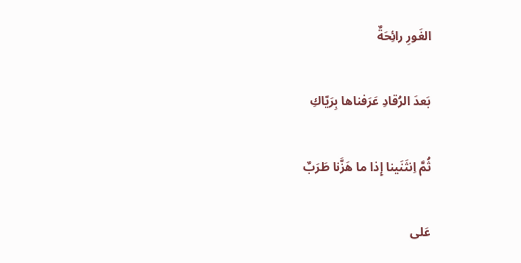الغَورِ رائِحَةٌ

بَعدَ الرُقادِ عَرَفناها بِرَيّاكِ

ثُمَّ اِنثَنَينا إِذا ما هَزَّنا طَرَبٌ

عَلى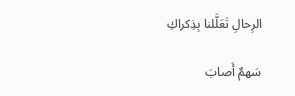الرِحالِ تَعَلَّلنا بِذِكراكِ

سَهمٌ أَصابَ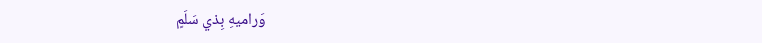وَراميهِ بِذي سَلَمٍ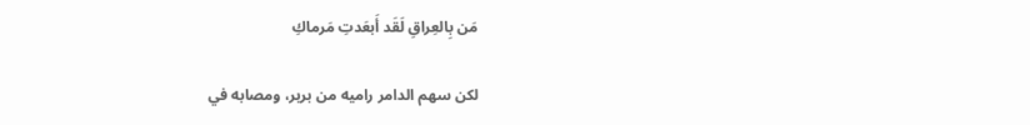مَن بِالعِراقِ لَقَد أَبعَدتِ مَرماكِ

لكن سهم الدامر راميه من بربر، ومصابه في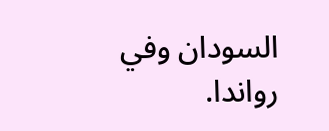السودان وفي رواندا.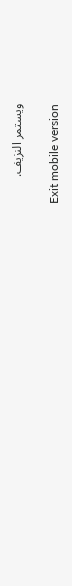ويستمر النزيف.

Exit mobile version